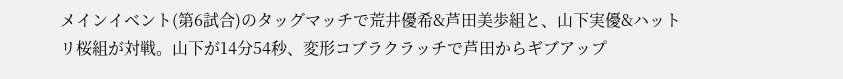メインイベント(第6試合)のタッグマッチで荒井優希&芦田美歩組と、山下実優&ハットリ桜組が対戦。山下が14分54秒、変形コブラクラッチで芦田からギブアップ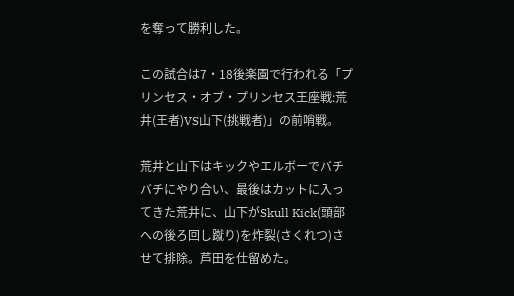を奪って勝利した。

この試合は7・18後楽園で行われる「プリンセス・オブ・プリンセス王座戦:荒井(王者)VS山下(挑戦者)」の前哨戦。

荒井と山下はキックやエルボーでバチバチにやり合い、最後はカットに入ってきた荒井に、山下がSkull Kick(頭部への後ろ回し蹴り)を炸裂(さくれつ)させて排除。芦田を仕留めた。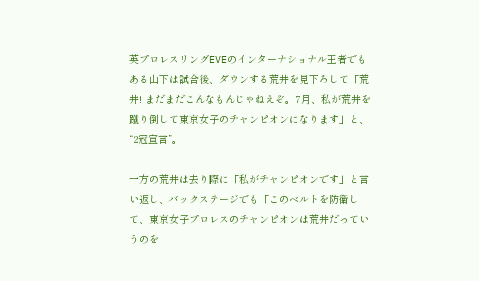英プロレスリングEVEのインターナショナル王者でもある山下は試合後、ダウンする荒井を見下ろして「荒井! まだまだこんなもんじゃねえぞ。7月、私が荒井を蹴り倒して東京女子のチャンピオンになります」と、“2冠宣言”。

一方の荒井は去り際に「私がチャンピオンです」と言い返し、バックステージでも「このベルトを防衛して、東京女子プロレスのチャンピオンは荒井だっていうのを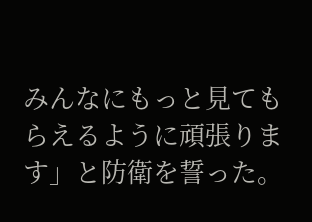みんなにもっと見てもらえるように頑張ります」と防衛を誓った。